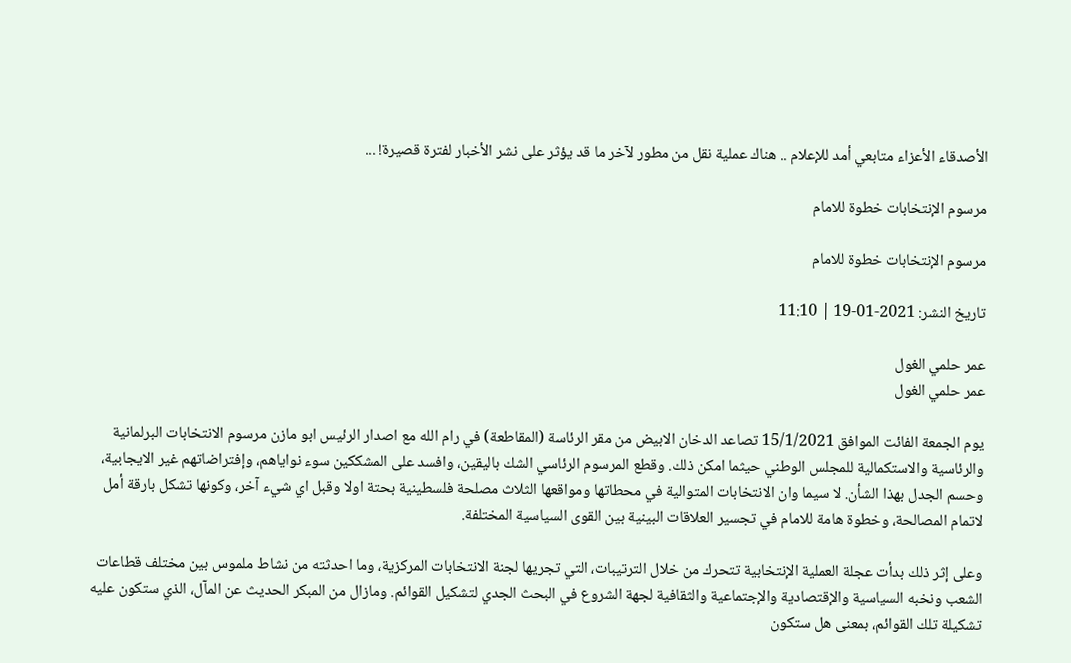الأصدقاء الأعزاء متابعي أمد للإعلام .. هناك عملية نقل من مطور لآخر ما قد يؤثر على نشر الأخبار لفترة قصيرة! ...

مرسوم الإنتخابات خطوة للامام

مرسوم الإنتخابات خطوة للامام

تاريخ النشر: 2021-01-19 | 11:10

عمر حلمي الغول
عمر حلمي الغول

يوم الجمعة الفائت الموافق 15/1/2021 تصاعد الدخان الابيض من مقر الرئاسة (المقاطعة) في رام الله مع اصدار الرئيس ابو مازن مرسوم الانتخابات البرلمانية والرئاسية والاستكمالية للمجلس الوطني حيثما امكن ذلك. وقطع المرسوم الرئاسي الشك باليقين، وافسد على المشككين سوء نواياهم، وإفتراضاتهم غير الايجابية، وحسم الجدل بهذا الشأن. لا سيما وان الانتخابات المتوالية في محطاتها ومواقعها الثلاث مصلحة فلسطينية بحتة اولا وقبل اي شيء آخر، وكونها تشكل بارقة أمل لاتمام المصالحة، وخطوة هامة للامام في تجسير العلاقات البينية بين القوى السياسية المختلفة.

وعلى إثر ذلك بدأت عجلة العملية الإنتخابية تتحرك من خلال الترتيبات، التي تجريها لجنة الانتخابات المركزية، وما احدثته من نشاط ملموس بين مختلف قطاعات الشعب ونخبه السياسية والإقتصادية والإجتماعية والثقافية لجهة الشروع في البحث الجدي لتشكيل القوائم. ومازال من المبكر الحديث عن المآل، الذي ستكون عليه تشكيلة تلك القوائم، بمعنى هل ستكون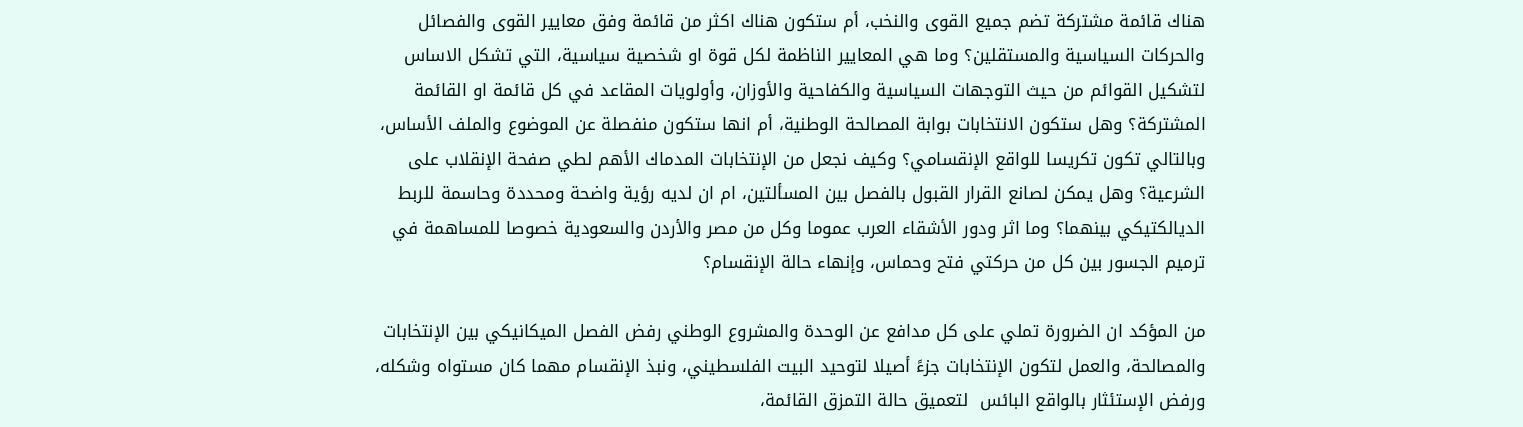هناك قائمة مشتركة تضم جميع القوى والنخب، أم ستكون هناك اكثر من قائمة وفق معايير القوى والفصائل والحركات السياسية والمستقلين؟ وما هي المعايير الناظمة لكل قوة او شخصية سياسية، التي تشكل الاساس لتشكيل القوائم من حيث التوجهات السياسية والكفاحية والأوزان، وأولويات المقاعد في كل قائمة او القائمة المشتركة؟ وهل ستكون الانتخابات بوابة المصالحة الوطنية، أم انها ستكون منفصلة عن الموضوع والملف الأساس، وبالتالي تكون تكريسا للواقع الإنقسامي؟ وكيف نجعل من الإنتخابات المدماك الأهم لطي صفحة الإنقلاب على الشرعية؟ وهل يمكن لصانع القرار القبول بالفصل بين المسألتين، ام ان لديه رؤية واضحة ومحددة وحاسمة للربط الديالكتيكي بينهما؟ وما اثر ودور الأشقاء العرب عموما وكل من مصر والأردن والسعودية خصوصا للمساهمة في ترميم الجسور بين كل من حركتي فتح وحماس، وإنهاء حالة الإنقسام؟

من المؤكد ان الضرورة تملي على كل مدافع عن الوحدة والمشروع الوطني رفض الفصل الميكانيكي بين الإنتخابات والمصالحة، والعمل لتكون الإنتخابات جزءً أصيلا لتوحيد البيت الفلسطيني، ونبذ الإنقسام مهما كان مستواه وشكله، ورفض الإستئثار بالواقع البائس  لتعميق حالة التمزق القائمة،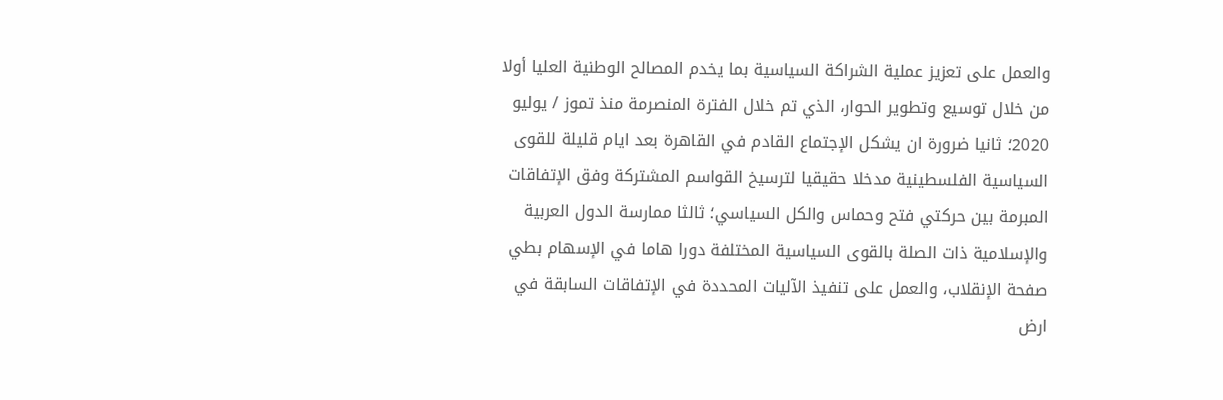والعمل على تعزيز عملية الشراكة السياسية بما يخدم المصالح الوطنية العليا أولا من خلال توسيع وتطوير الحوار، الذي تم خلال الفترة المنصرمة منذ تموز / يوليو 2020؛ ثانيا ضرورة ان يشكل الإجتماع القادم في القاهرة بعد ايام قليلة للقوى السياسية الفلسطينية مدخلا حقيقيا لترسيخ القواسم المشتركة وفق الإتفاقات المبرمة بين حركتي فتح وحماس والكل السياسي؛ ثالثا ممارسة الدول العربية والإسلامية ذات الصلة بالقوى السياسية المختلفة دورا هاما في الإسهام بطي صفحة الإنقلاب، والعمل على تنفيذ الآليات المحددة في الإتفاقات السابقة في ارض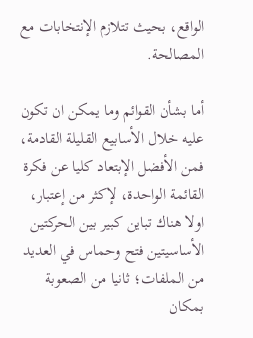الواقع، بحيث تتلازم الإنتخابات مع المصالحة.

أما بشأن القوائم وما يمكن ان تكون عليه خلال الأسابيع القليلة القادمة، فمن الأفضل الإبتعاد كليا عن فكرة القائمة الواحدة، لإكثر من إعتبار، اولا هناك تباين كبير بين الحركتين الأساسيتين فتح وحماس في العديد من الملفات؛ ثانيا من الصعوبة بمكان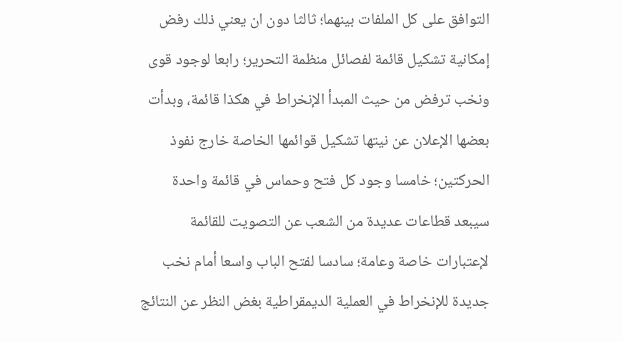التوافق على كل الملفات بينهما؛ ثالثا دون ان يعني ذلك رفض إمكانية تشكيل قائمة لفصائل منظمة التحرير؛ رابعا لوجود قوى ونخب ترفض من حيث المبدأ الإنخراط في هكذا قائمة، وبدأت بعضها الإعلان عن نيتها تشكيل قوائمها الخاصة خارج نفوذ الحركتين؛ خامسا وجود كل فتح وحماس في قائمة واحدة سيبعد قطاعات عديدة من الشعب عن التصويت للقائمة لإعتبارات خاصة وعامة؛ سادسا لفتح الباب واسعا أمام نخب جديدة للإنخراط في العملية الديمقراطية بغض النظر عن النتائج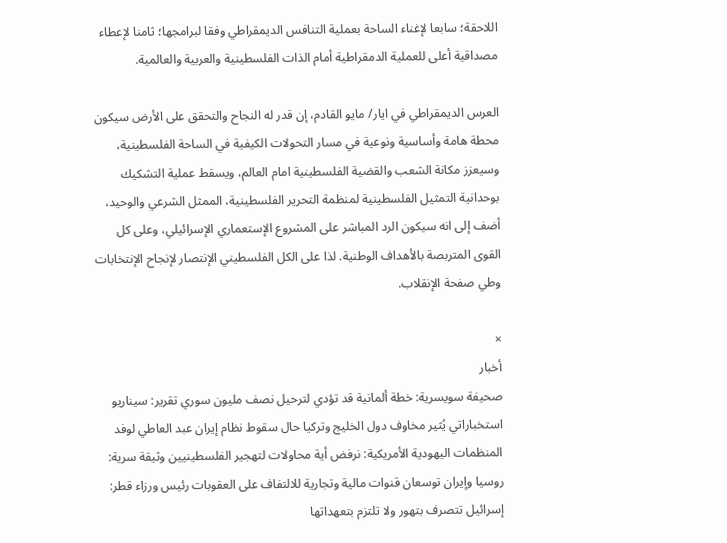اللاحقة؛ سابعا لإغناء الساحة بعملية التنافس الديمقراطي وفقا لبرامجها؛ ثامنا لإعطاء مصداقية أعلى للعملية الدمقراطية أمام الذات الفلسطينية والعربية والعالمية.

العرس الديمقراطي في ايار/ مايو القادم، إن قدر له النجاح والتحقق على الأرض سيكون محطة هامة وأساسية ونوعية في مسار التحولات الكيفية في الساحة الفلسطينية، وسيعزز مكانة الشعب والقضية الفلسطينية امام العالم، ويسقط عملية التشكيك بوحدانية التمثيل الفلسطينية لمنظمة التحرير الفلسطينية، الممثل الشرعي والوحيد، أضف إلى انه سيكون الرد المباشر على المشروع الإستعماري الإسرائيلي، وعلى كل القوى المتربصة بالأهداف الوطنية. لذا على الكل الفلسطيني الإنتصار لإنجاح الإنتخابات وطي صفحة الإنقلاب.

×
أخبار
صحيفة سويسرية: خطة ألمانية قد تؤدي لترحيل نصف مليون سوري تقرير: سيناريو استخباراتي يُثير مخاوف دول الخليج وتركيا حال سقوط نظام إيران عبد العاطي لوفد المنظمات اليهودية الأمريكية: نرفض أية محاولات لتهجير الفلسطينيين وثيقة سرية: روسيا وإيران توسعان قنوات مالية وتجارية للالتفاف على العقوبات رئيس ورزاء قطر: إسرائيل تتصرف بتهور ولا تلتزم بتعهداتها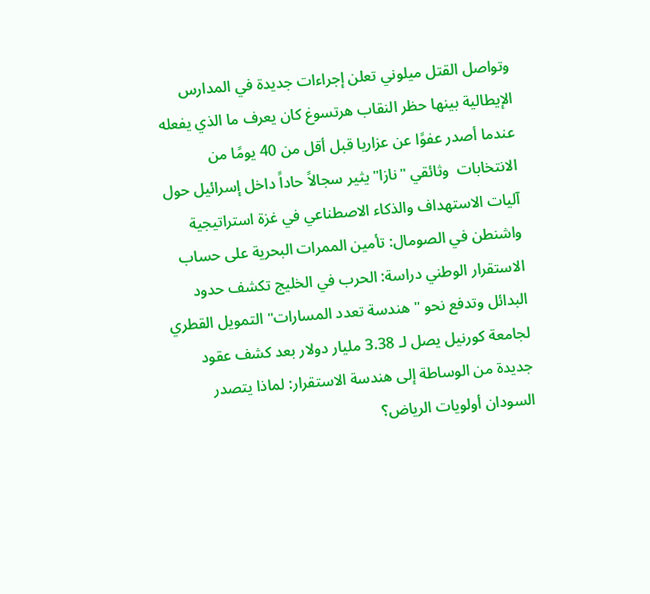وتواصل القتل ميلوني تعلن إجراءات جديدة في المدارس الإيطالية بينها حظر النقاب هرتسوغ كان يعرف ما الذي يفعله عندما أصدر عفوًا عن عزاريا قبل أقل من 40 يومًا من الانتخابات  وثائقي "نازا" يثير سجالاً حاداً داخل إسرائيل حول آليات الاستهداف والذكاء الاصطناعي في غزة استراتيجية واشنطن في الصومال: تأمين الممرات البحرية على حساب الاستقرار الوطني دراسة: الحرب في الخليج تكشف حدود البدائل وتدفع نحو "هندسة تعدد المسارات" التمويل القطري لجامعة كورنيل يصل لـ 3.38 مليار دولار بعد كشف عقود جديدة من الوساطة إلى هندسة الاستقرار: لماذا يتصدر السودان أولويات الرياض؟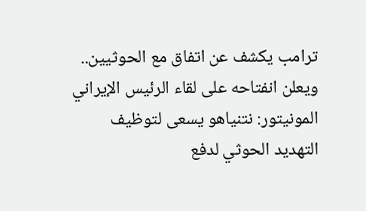ترامب يكشف عن اتفاق مع الحوثيين.. ويعلن انفتاحه على لقاء الرئيس الإيراني المونيتور: نتنياهو يسعى لتوظيف التهديد الحوثي لدفع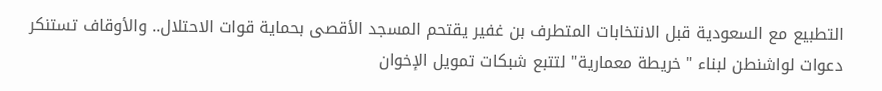التطبيع مع السعودية قبل الانتخابات المتطرف بن غفير يقتحم المسجد الأقصى بحماية قوات الاحتلال.. والأوقاف تستنكر دعوات لواشنطن لبناء "خريطة معمارية" لتتبع شبكات تمويل الإخوان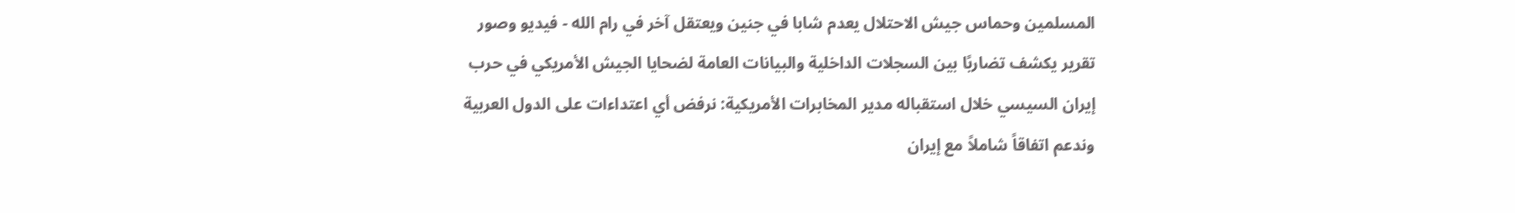المسلمين وحماس جيش الاحتلال يعدم شابا في جنين ويعتقل آخر في رام الله - فيديو وصور تقرير يكشف تضاربًا بين السجلات الداخلية والبيانات العامة لضحايا الجيش الأمريكي في حرب إيران السيسي خلال استقباله مدير المخابرات الأمريكية: نرفض أي اعتداءات على الدول العربية وندعم اتفاقاً شاملاً مع إيران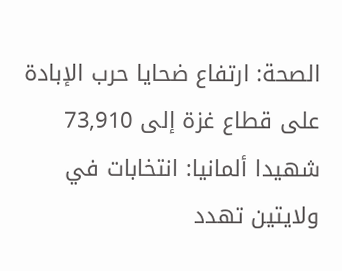الصحة: ارتفاع ضحايا حرب الإبادة على قطاع غزة إلى 73,910 شهيدا ألمانيا: انتخابات في ولايتين تهدد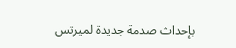بإحداث صدمة جديدة لميرتس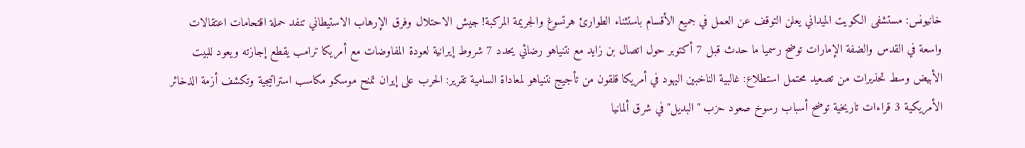خانيونس: مستشفى الكويت الميداني يعلن التوقف عن العمل في جميع الأقسام باستثناء الطوارئ هرتسوغ والجريمة المركبة! جيش الاحتلال وفرق الإرهاب الاستيطاني تنفد حملة اقتحامات اعتقالات واسعة في القدس والضفة الإمارات توضح رسميا ما حدث قبل 7 أكتوبر حول اتصال بن زايد مع نتنياهو رضائي يحدد 7 شروط إيرانية لعودة المفاوضات مع أمريكا ترامب يقطع إجازته ويعود للبيت الأبيض وسط تحذيرات من تصعيد محتمل استطلاع: غالبية الناخبين اليهود في أمريكا قلقون من تأجيج نتنياهو لمعاداة السامية تقرير: الحرب على إيران تمنح موسكو مكاسب استراتيجية وتكشف أزمة الذخائر الأمريكية 3 قراءات تاريخية توضح أسباب رسوخ صعود حزب "البديل" في شرق ألمانيا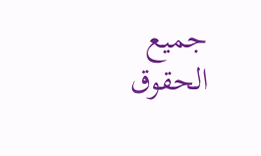جميع الحقوق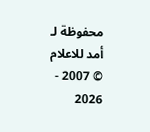محفوظة لـ أمد للاعلام © 2007 - 2026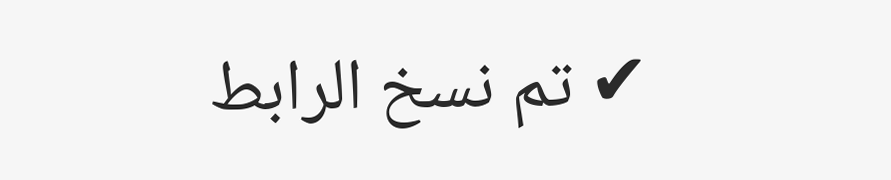✔ تم نسخ الرابط